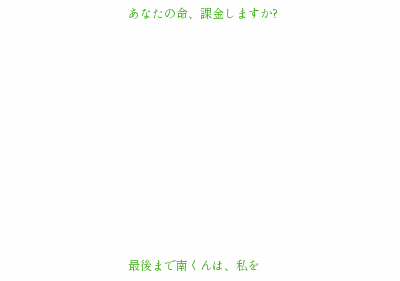あなたの命、課金しますか?











最後まで南くんは、私を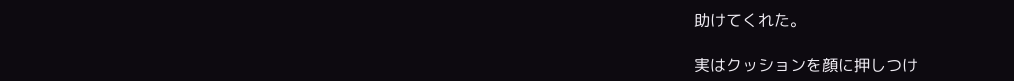助けてくれた。

実はクッションを顔に押しつけ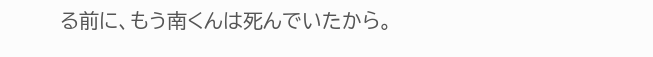る前に、もう南くんは死んでいたから。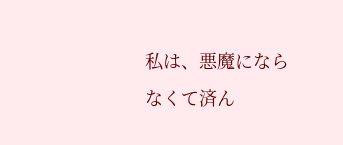私は、悪魔にならなくて済ん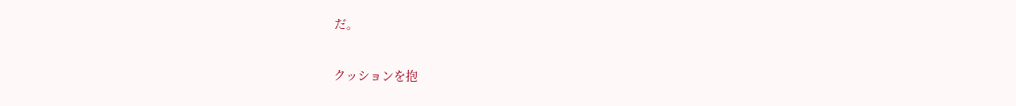だ。

クッションを抱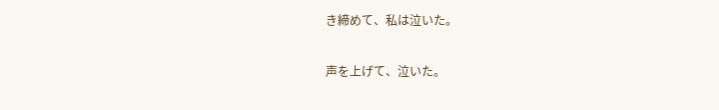き締めて、私は泣いた。

声を上げて、泣いた。